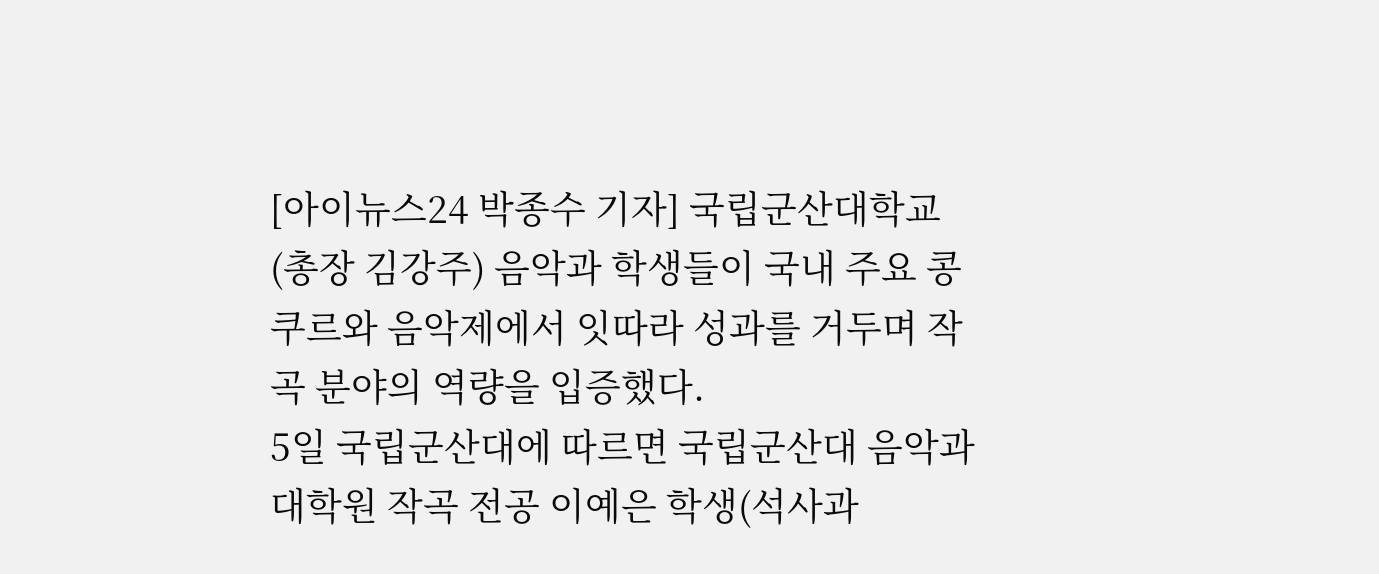[아이뉴스24 박종수 기자] 국립군산대학교(총장 김강주) 음악과 학생들이 국내 주요 콩쿠르와 음악제에서 잇따라 성과를 거두며 작곡 분야의 역량을 입증했다.
5일 국립군산대에 따르면 국립군산대 음악과 대학원 작곡 전공 이예은 학생(석사과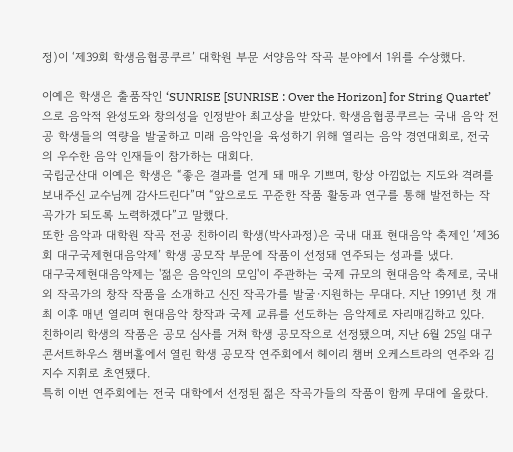정)이 ‘제39회 학생음협콩쿠르’ 대학원 부문 서양음악 작곡 분야에서 1위를 수상했다.

이예은 학생은 출품작인 ‘SUNRISE [SUNRISE : Over the Horizon] for String Quartet’으로 음악적 완성도와 창의성을 인정받아 최고상을 받았다. 학생음협콩쿠르는 국내 음악 전공 학생들의 역량을 발굴하고 미래 음악인을 육성하기 위해 열리는 음악 경연대회로, 전국의 우수한 음악 인재들이 참가하는 대회다.
국립군산대 이예은 학생은 “좋은 결과를 얻게 돼 매우 기쁘며, 항상 아낌없는 지도와 격려를 보내주신 교수님께 감사드린다”며 “앞으로도 꾸준한 작품 활동과 연구를 통해 발전하는 작곡가가 되도록 노력하겠다”고 말했다.
또한 음악과 대학원 작곡 전공 친하이리 학생(박사과정)은 국내 대표 현대음악 축제인 ‘제36회 대구국제현대음악제’ 학생 공모작 부문에 작품이 선정돼 연주되는 성과를 냈다.
대구국제현대음악제는 '젊은 음악인의 모임'이 주관하는 국제 규모의 현대음악 축제로, 국내외 작곡가의 창작 작품을 소개하고 신진 작곡가를 발굴·지원하는 무대다. 지난 1991년 첫 개최 이후 매년 열리며 현대음악 창작과 국제 교류를 선도하는 음악제로 자리매김하고 있다.
친하이리 학생의 작품은 공모 심사를 거쳐 학생 공모작으로 선정됐으며, 지난 6월 25일 대구콘서트하우스 챔버홀에서 열린 학생 공모작 연주회에서 헤이리 챔버 오케스트라의 연주와 김지수 지휘로 초연됐다.
특히 이번 연주회에는 전국 대학에서 선정된 젊은 작곡가들의 작품이 함께 무대에 올랐다.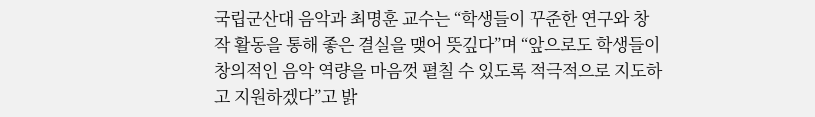국립군산대 음악과 최명훈 교수는 “학생들이 꾸준한 연구와 창작 활동을 통해 좋은 결실을 맺어 뜻깊다”며 “앞으로도 학생들이 창의적인 음악 역량을 마음껏 펼칠 수 있도록 적극적으로 지도하고 지원하겠다”고 밝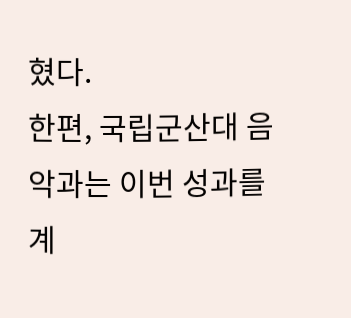혔다.
한편, 국립군산대 음악과는 이번 성과를 계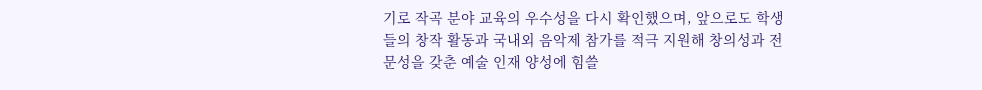기로 작곡 분야 교육의 우수성을 다시 확인했으며, 앞으로도 학생들의 창작 활동과 국내외 음악제 참가를 적극 지원해 창의성과 전문성을 갖춘 예술 인재 양성에 힘쓸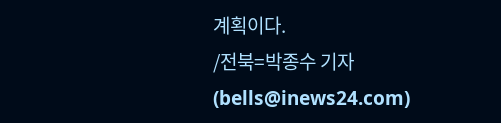계획이다.
/전북=박종수 기자(bells@inews24.com)